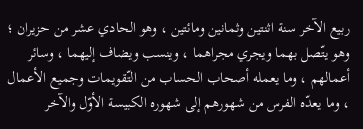ربيع الآخر سنة اثنتين وثمانين ومائتين ، وهو الحادي عشر من حزيران ؛ وهو يتّصل بهما ويجري مجراهما ، وينسب ويضاف إليهما ، وسائر أعمالهم ، وما يعمله أصحاب الحساب من التّقويمات وجميع الأعمال ، وما يعدّه الفرس من شهورهم إلى شهوره الكبيسة الأوّل والآخر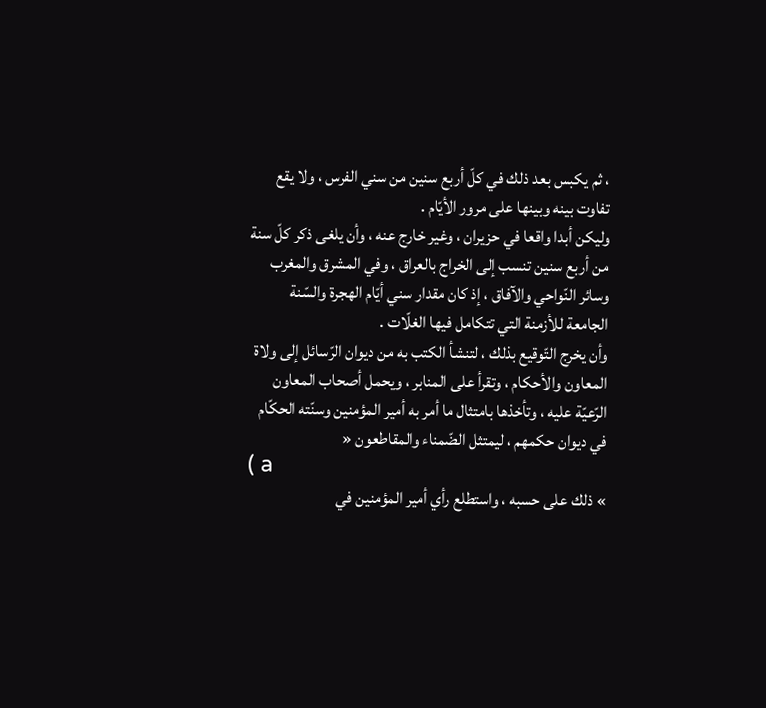، ثم يكبس بعد ذلك في كلّ أربع سنين من سني الفرس ، ولا يقع تفاوت بينه وبينها على مرور الأيّام .
وليكن أبدا واقعا في حزيران ، وغير خارج عنه ، وأن يلغى ذكر كلّ سنة من أربع سنين تنسب إلى الخراج بالعراق ، وفي المشرق والمغرب وسائر النّواحي والآفاق ، إذ كان مقدار سني أيّام الهجرة والسّنة الجامعة للأزمنة التي تتكامل فيها الغلّات .
وأن يخرج التّوقيع بذلك ، لتنشأ الكتب به من ديوان الرّسائل إلى ولاة المعاون والأحكام ، وتقرأ على المنابر ، ويحمل أصحاب المعاون الرّعيّة عليه ، وتأخذها بامتثال ما أمر به أمير المؤمنين وسنّته الحكّام في ديوان حكمهم ، ليمتثل الضّمناء والمقاطعون «
( a
» ذلك على حسبه ، واستطلع رأي أمير المؤمنين في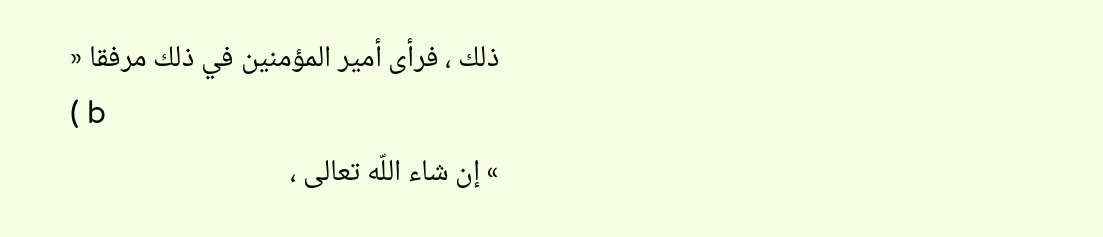ذلك ، فرأى أمير المؤمنين في ذلك مرفقا «
( b
» إن شاء اللّه تعالى ،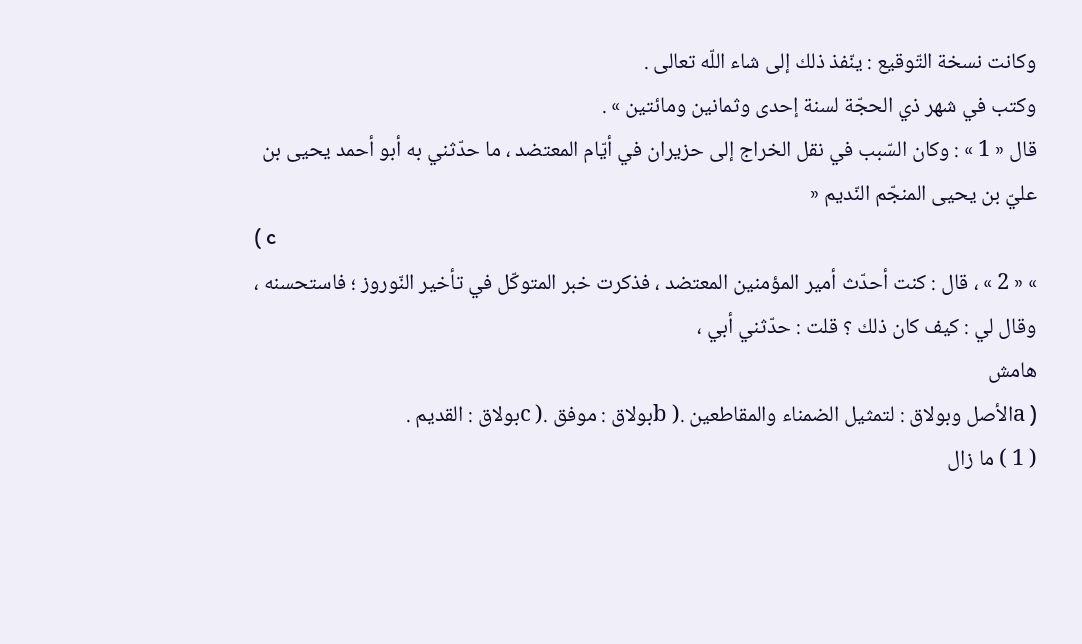وكانت نسخة التّوقيع : ينّفذ ذلك إلى شاء اللّه تعالى .
وكتب في شهر ذي الحجّة لسنة إحدى وثمانين ومائتين » .
قال « 1 » : وكان السّبب في نقل الخراج إلى حزيران في أيّام المعتضد ، ما حدّثني به أبو أحمد يحيى بن عليّ بن يحيى المنجّم النّديم «
( c
» « 2 » ، قال : كنت أحدّث أمير المؤمنين المعتضد ، فذكرت خبر المتوكّل في تأخير النّوروز ؛ فاستحسنه ، وقال لي : كيف كان ذلك ؟ قلت : حدّثني أبي ،
هامش
( aالأصل وبولاق : لتمثيل الضمناء والمقاطعين .( bبولاق : موفق .( cبولاق : القديم .
( 1 ) ما زال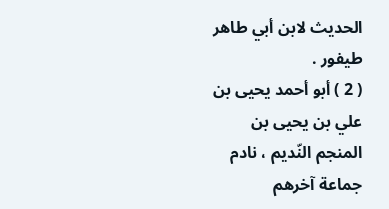الحديث لابن أبي طاهر طيفور .
( 2 ) أبو أحمد يحيى بن علي بن يحيى بن المنجم النّديم ، نادم جماعة آخرهم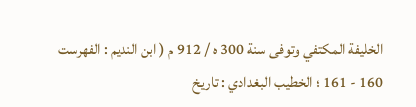الخليفة المكتفي وتوفى سنة 300 ه / 912 م ( ابن النديم : الفهرست 160 - 161 ؛ الخطيب البغدادي : تاريخ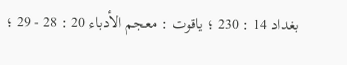بغداد 14 : 230 ؛ ياقوت : معجم الأدباء 20 : 28 - 29 ؛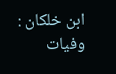ابن خلكان : وفيات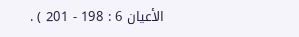الأعيان 6 : 198 - 201 ) .